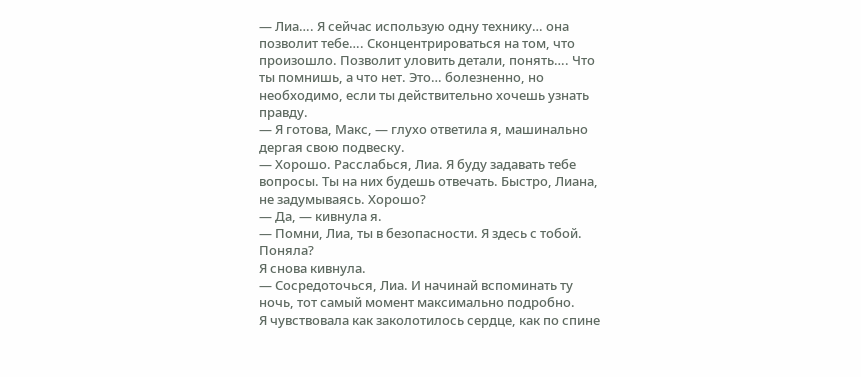— Лиа…. Я сейчас использую одну технику… она позволит тебе…. Сконцентрироваться на том, что произошло. Позволит уловить детали, понять…. Что ты помнишь, а что нет. Это… болезненно, но необходимо, если ты действительно хочешь узнать правду.
— Я готова, Макс, — глухо ответила я, машинально дергая свою подвеску.
— Хорошо. Расслабься, Лиа. Я буду задавать тебе вопросы. Ты на них будешь отвечать. Быстро, Лиана, не задумываясь. Хорошо?
— Да, — кивнула я.
— Помни, Лиа, ты в безопасности. Я здесь с тобой. Поняла?
Я снова кивнула.
— Сосредоточься, Лиа. И начинай вспоминать ту ночь, тот самый момент максимально подробно.
Я чувствовала как заколотилось сердце, как по спине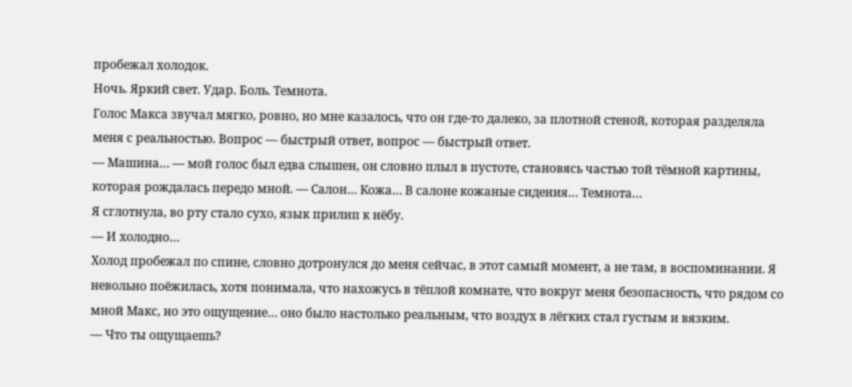пробежал холодок.
Ночь. Яркий свет. Удар. Боль. Темнота.
Голос Макса звучал мягко, ровно, но мне казалось, что он где-то далеко, за плотной стеной, которая разделяла меня с реальностью. Вопрос — быстрый ответ, вопрос — быстрый ответ.
— Машина… — мой голос был едва слышен, он словно плыл в пустоте, становясь частью той тёмной картины, которая рождалась передо мной. — Салон… Кожа… В салоне кожаные сидения… Темнота…
Я сглотнула, во рту стало сухо, язык прилип к нёбу.
— И холодно…
Холод пробежал по спине, словно дотронулся до меня сейчас, в этот самый момент, а не там, в воспоминании. Я невольно поёжилась, хотя понимала, что нахожусь в тёплой комнате, что вокруг меня безопасность, что рядом со мной Макс, но это ощущение… оно было настолько реальным, что воздух в лёгких стал густым и вязким.
— Что ты ощущаешь?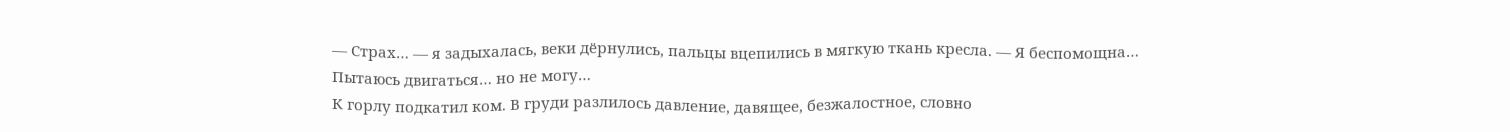— Страх… — я задыхалась, веки дёрнулись, пальцы вцепились в мягкую ткань кресла. — Я беспомощна… Пытаюсь двигаться… но не могу…
К горлу подкатил ком. В груди разлилось давление, давящее, безжалостное, словно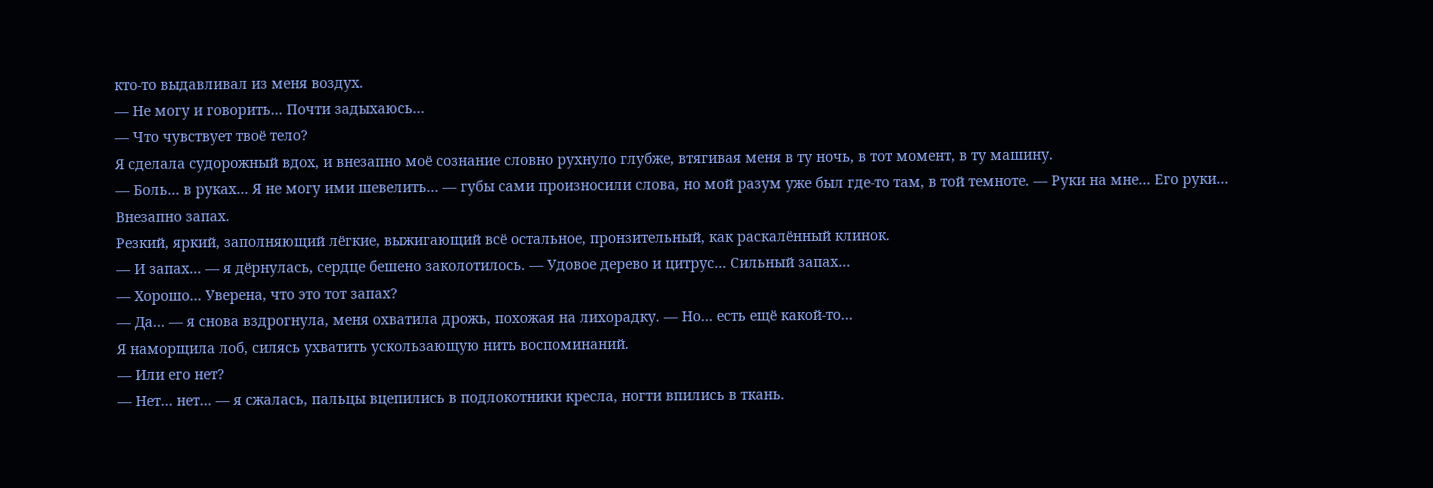кто-то выдавливал из меня воздух.
— Не могу и говорить… Почти задыхаюсь…
— Что чувствует твоё тело?
Я сделала судорожный вдох, и внезапно моё сознание словно рухнуло глубже, втягивая меня в ту ночь, в тот момент, в ту машину.
— Боль… в руках… Я не могу ими шевелить… — губы сами произносили слова, но мой разум уже был где-то там, в той темноте. — Руки на мне… Его руки…
Внезапно запах.
Резкий, яркий, заполняющий лёгкие, выжигающий всё остальное, пронзительный, как раскалённый клинок.
— И запах… — я дёрнулась, сердце бешено заколотилось. — Удовое дерево и цитрус… Сильный запах…
— Хорошо… Уверена, что это тот запах?
— Да… — я снова вздрогнула, меня охватила дрожь, похожая на лихорадку. — Но… есть ещё какой-то…
Я наморщила лоб, силясь ухватить ускользающую нить воспоминаний.
— Или его нет?
— Нет… нет… — я сжалась, пальцы вцепились в подлокотники кресла, ногти впились в ткань.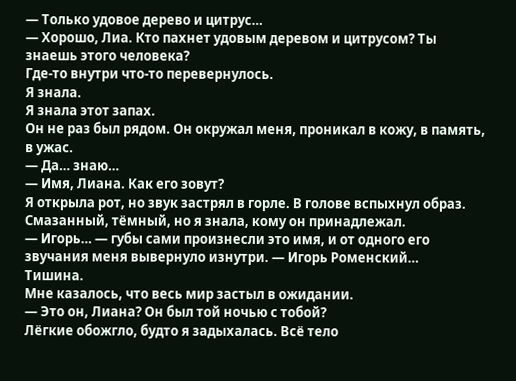— Только удовое дерево и цитрус…
— Хорошо, Лиа. Кто пахнет удовым деревом и цитрусом? Ты знаешь этого человека?
Где-то внутри что-то перевернулось.
Я знала.
Я знала этот запах.
Он не раз был рядом. Он окружал меня, проникал в кожу, в память, в ужас.
— Да… знаю…
— Имя, Лиана. Как его зовут?
Я открыла рот, но звук застрял в горле. В голове вспыхнул образ. Смазанный, тёмный, но я знала, кому он принадлежал.
— Игорь… — губы сами произнесли это имя, и от одного его звучания меня вывернуло изнутри. — Игорь Роменский…
Тишина.
Мне казалось, что весь мир застыл в ожидании.
— Это он, Лиана? Он был той ночью с тобой?
Лёгкие обожгло, будто я задыхалась. Всё тело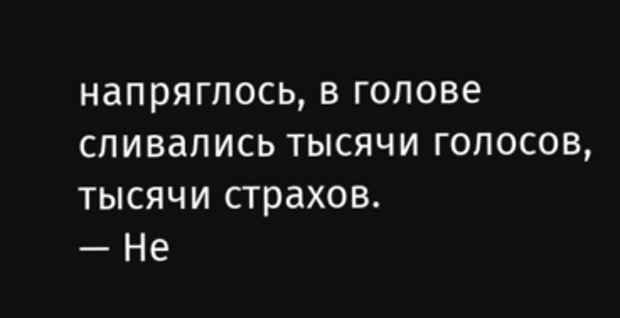напряглось, в голове сливались тысячи голосов, тысячи страхов.
— Не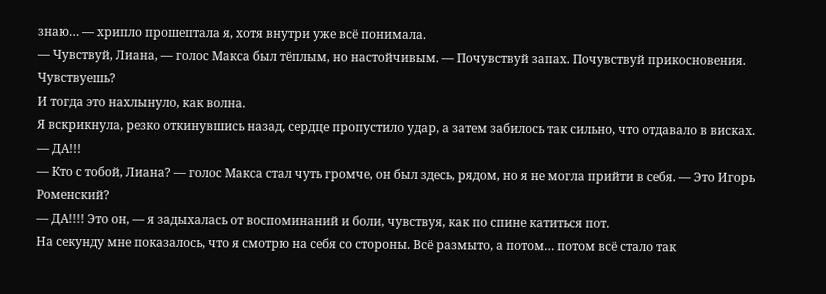знаю… — хрипло прошептала я, хотя внутри уже всё понимала.
— Чувствуй, Лиана, — голос Макса был тёплым, но настойчивым. — Почувствуй запах. Почувствуй прикосновения. Чувствуешь?
И тогда это нахлынуло, как волна.
Я вскрикнула, резко откинувшись назад, сердце пропустило удар, а затем забилось так сильно, что отдавало в висках.
— ДА!!!
— Кто с тобой, Лиана? — голос Макса стал чуть громче, он был здесь, рядом, но я не могла прийти в себя. — Это Игорь Роменский?
— ДА!!!! Это он, — я задыхалась от воспоминаний и боли, чувствуя, как по спине катиться пот.
На секунду мне показалось, что я смотрю на себя со стороны. Всё размыто, а потом… потом всё стало так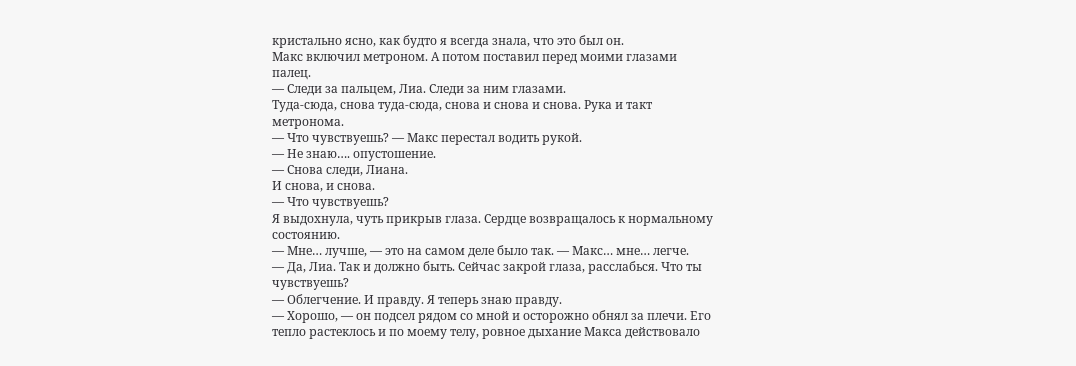кристально ясно, как будто я всегда знала, что это был он.
Макс включил метроном. А потом поставил перед моими глазами палец.
— Следи за пальцем, Лиа. Следи за ним глазами.
Туда-сюда, снова туда-сюда, снова и снова и снова. Рука и такт метронома.
— Что чувствуешь? — Макс перестал водить рукой.
— Не знаю…. опустошение.
— Снова следи, Лиана.
И снова, и снова.
— Что чувствуешь?
Я выдохнула, чуть прикрыв глаза. Сердце возвращалось к нормальному состоянию.
— Мне… лучше, — это на самом деле было так. — Макс… мне… легче.
— Да, Лиа. Так и должно быть. Сейчас закрой глаза, расслабься. Что ты чувствуешь?
— Облегчение. И правду. Я теперь знаю правду.
— Хорошо, — он подсел рядом со мной и осторожно обнял за плечи. Его тепло растеклось и по моему телу, ровное дыхание Макса действовало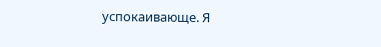успокаивающе. Я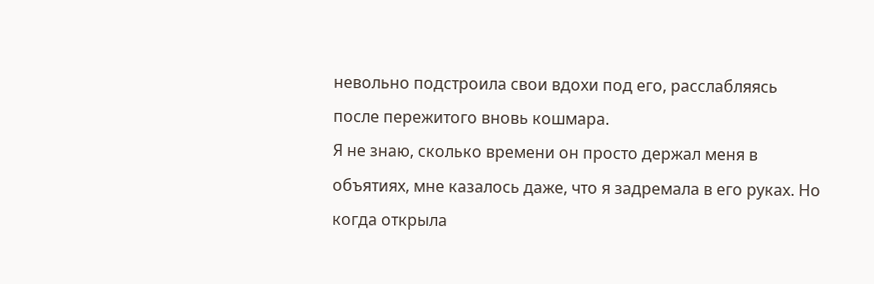невольно подстроила свои вдохи под его, расслабляясь после пережитого вновь кошмара.
Я не знаю, сколько времени он просто держал меня в объятиях, мне казалось даже, что я задремала в его руках. Но когда открыла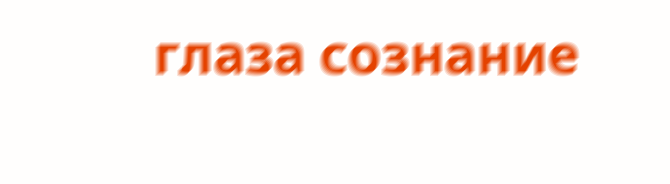глаза сознание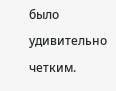было удивительно четким.